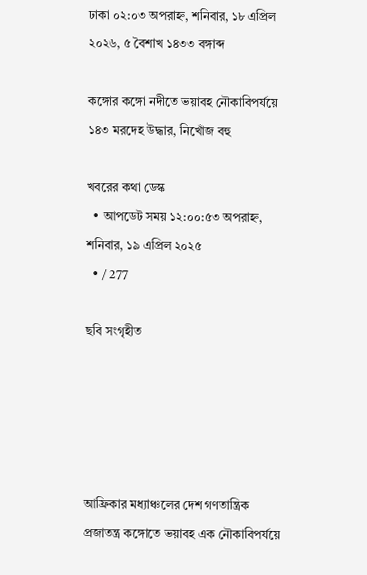ঢাকা ০২:০৩ অপরাহ্ন, শনিবার, ১৮ এপ্রিল ২০২৬, ৫ বৈশাখ ১৪৩৩ বঙ্গাব্দ

কঙ্গোর কঙ্গো নদীতে ভয়াবহ নৌকাবিপর্যয়ে ১৪৩ মরদেহ উদ্ধার, নিখোঁজ বহু

খবরের কথা ডেস্ক
  • আপডেট সময় ১২:০০:৫৩ অপরাহ্ন, শনিবার, ১৯ এপ্রিল ২০২৫
  • / 277

ছবি সংগৃহীত





আফ্রিকার মধ্যাঞ্চলের দেশ গণতান্ত্রিক প্রজাতন্ত্র কঙ্গোতে ভয়াবহ এক নৌকাবিপর্যয়ে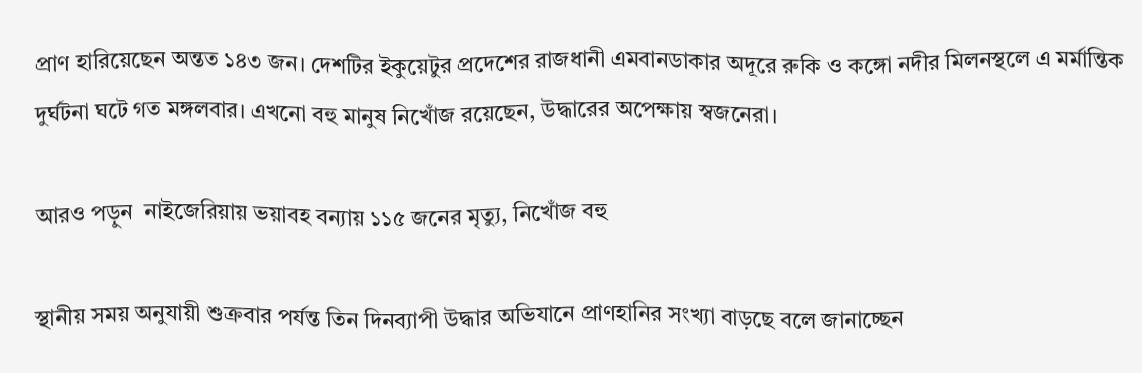প্রাণ হারিয়েছেন অন্তত ১৪৩ জন। দেশটির ইকুয়েটুর প্রদেশের রাজধানী এমবানডাকার অদূরে রুকি ও কঙ্গো নদীর মিলনস্থলে এ মর্মান্তিক দুর্ঘটনা ঘটে গত মঙ্গলবার। এখনো বহু মানুষ নিখোঁজ রয়েছেন, উদ্ধারের অপেক্ষায় স্বজনেরা।

আরও পড়ুন  নাইজেরিয়ায় ভয়াবহ বন্যায় ১১৫ জনের মৃত্যু, নিখোঁজ বহু

স্থানীয় সময় অনুযায়ী শুক্রবার পর্যন্ত তিন দিনব্যাপী উদ্ধার অভিযানে প্রাণহানির সংখ্যা বাড়ছে বলে জানাচ্ছেন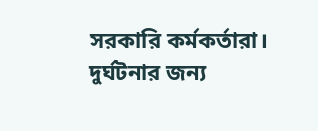সরকারি কর্মকর্তারা। দুর্ঘটনার জন্য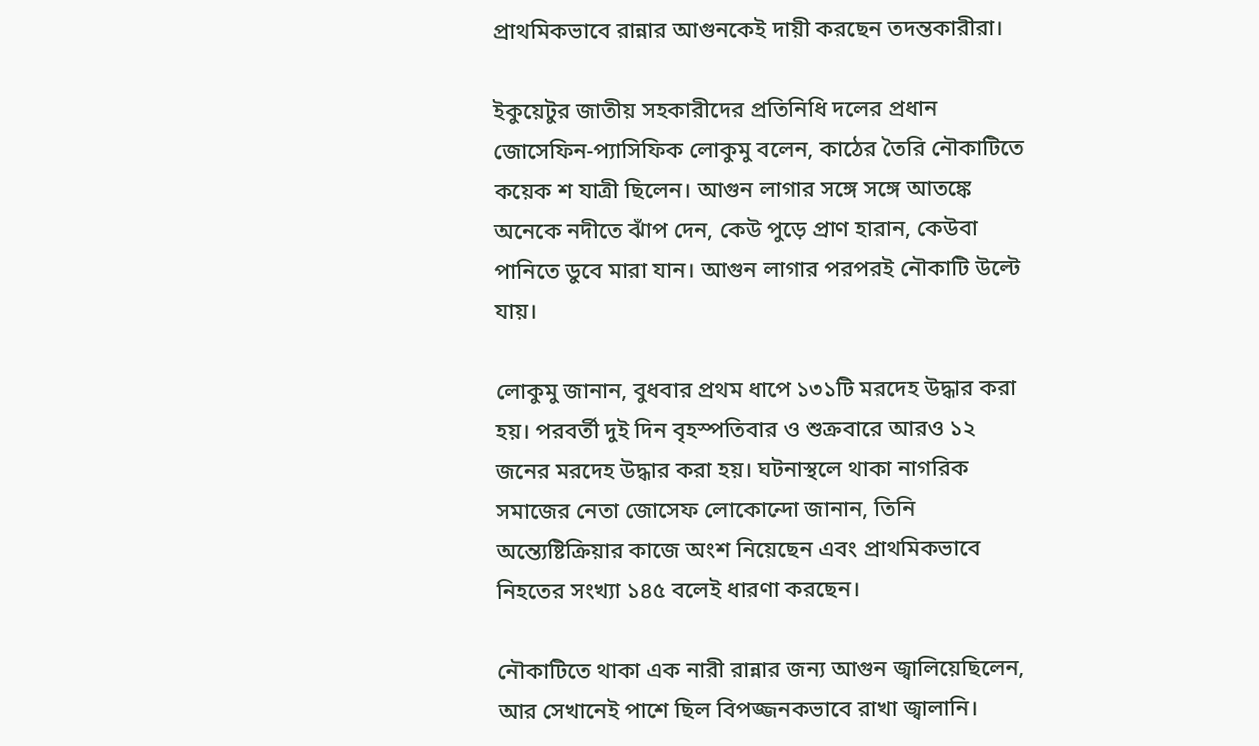প্রাথমিকভাবে রান্নার আগুনকেই দায়ী করছেন তদন্তকারীরা।

ইকুয়েটুর জাতীয় সহকারীদের প্রতিনিধি দলের প্রধান জোসেফিন-প্যাসিফিক লোকুমু বলেন, কাঠের তৈরি নৌকাটিতে কয়েক শ যাত্রী ছিলেন। আগুন লাগার সঙ্গে সঙ্গে আতঙ্কে অনেকে নদীতে ঝাঁপ দেন, কেউ পুড়ে প্রাণ হারান, কেউবা পানিতে ডুবে মারা যান। আগুন লাগার পরপরই নৌকাটি উল্টে যায়।

লোকুমু জানান, বুধবার প্রথম ধাপে ১৩১টি মরদেহ উদ্ধার করা হয়। পরবর্তী দুই দিন বৃহস্পতিবার ও শুক্রবারে আরও ১২ জনের মরদেহ উদ্ধার করা হয়। ঘটনাস্থলে থাকা নাগরিক সমাজের নেতা জোসেফ লোকোন্দো জানান, তিনি অন্ত্যেষ্টিক্রিয়ার কাজে অংশ নিয়েছেন এবং প্রাথমিকভাবে নিহতের সংখ্যা ১৪৫ বলেই ধারণা করছেন।

নৌকাটিতে থাকা এক নারী রান্নার জন্য আগুন জ্বালিয়েছিলেন, আর সেখানেই পাশে ছিল বিপজ্জনকভাবে রাখা জ্বালানি।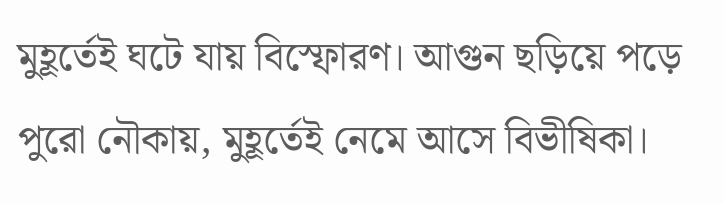মুহূর্তেই ঘটে যায় বিস্ফোরণ। আগুন ছড়িয়ে পড়ে পুরো নৌকায়, মুহূর্তেই নেমে আসে বিভীষিকা।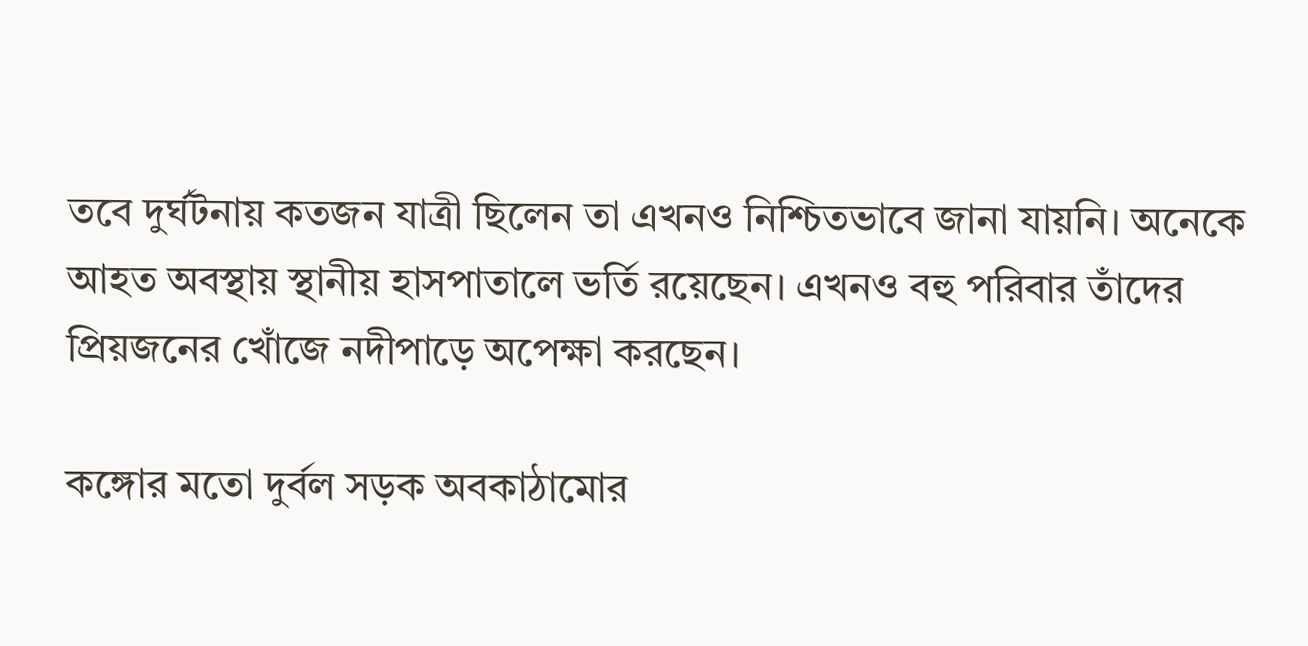তবে দুর্ঘটনায় কতজন যাত্রী ছিলেন তা এখনও নিশ্চিতভাবে জানা যায়নি। অনেকে আহত অবস্থায় স্থানীয় হাসপাতালে ভর্তি রয়েছেন। এখনও বহু পরিবার তাঁদের প্রিয়জনের খোঁজে নদীপাড়ে অপেক্ষা করছেন।

কঙ্গোর মতো দুর্বল সড়ক অবকাঠামোর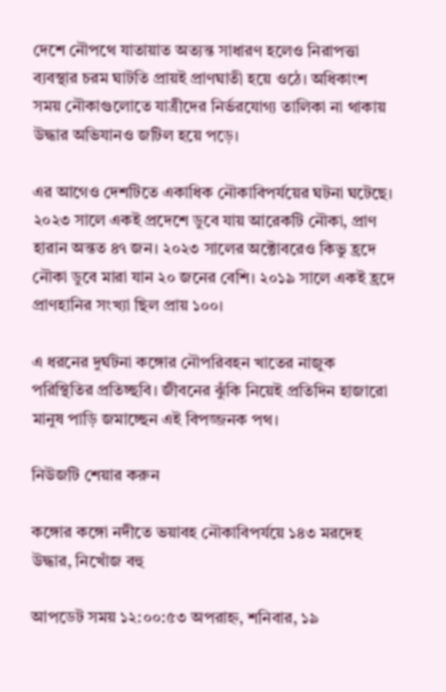দেশে নৌপথে যাতায়াত অত্যন্ত সাধারণ হলেও নিরাপত্তা ব্যবস্থার চরম ঘাটতি প্রায়ই প্রাণঘাতী হয়ে ওঠে। অধিকাংশ সময় নৌকাগুলোতে যাত্রীদের নির্ভরযোগ্য তালিকা না থাকায় উদ্ধার অভিযানও জটিল হয়ে পড়ে।

এর আগেও দেশটিতে একাধিক নৌকাবিপর্যয়ের ঘটনা ঘটেছে। ২০২৩ সালে একই প্রদেশে ডুবে যায় আরেকটি নৌকা, প্রাণ হারান অন্তত ৪৭ জন। ২০২৩ সালের অক্টোবরেও কিভু হ্রদে নৌকা ডুবে মারা যান ২০ জনের বেশি। ২০১৯ সালে একই হ্রদে প্রাণহানির সংখ্যা ছিল প্রায় ১০০।

এ ধরনের দুর্ঘটনা কঙ্গোর নৌপরিবহন খাতের নাজুক পরিস্থিতির প্রতিচ্ছবি। জীবনের ঝুঁকি নিয়েই প্রতিদিন হাজারো মানুষ পাড়ি জমাচ্ছেন এই বিপজ্জনক পথ।

নিউজটি শেয়ার করুন

কঙ্গোর কঙ্গো নদীতে ভয়াবহ নৌকাবিপর্যয়ে ১৪৩ মরদেহ উদ্ধার, নিখোঁজ বহু

আপডেট সময় ১২:০০:৫৩ অপরাহ্ন, শনিবার, ১৯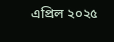এপ্রিল ২০২৫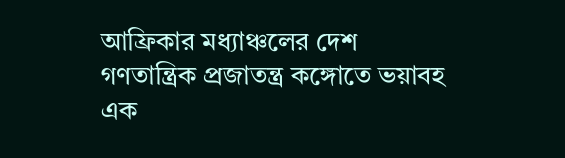আফ্রিকার মধ্যাঞ্চলের দেশ গণতান্ত্রিক প্রজাতন্ত্র কঙ্গোতে ভয়াবহ এক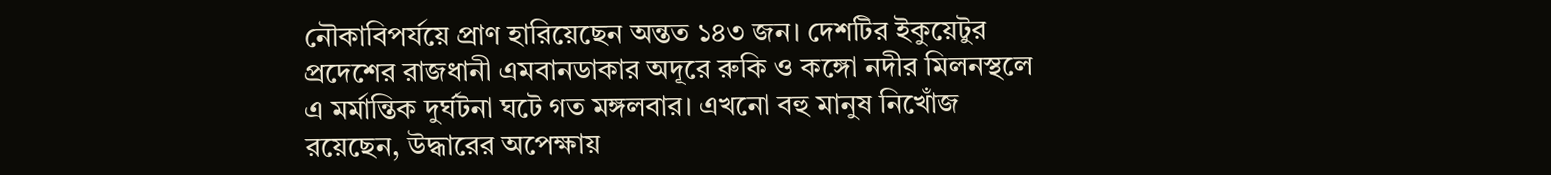নৌকাবিপর্যয়ে প্রাণ হারিয়েছেন অন্তত ১৪৩ জন। দেশটির ইকুয়েটুর প্রদেশের রাজধানী এমবানডাকার অদূরে রুকি ও কঙ্গো নদীর মিলনস্থলে এ মর্মান্তিক দুর্ঘটনা ঘটে গত মঙ্গলবার। এখনো বহু মানুষ নিখোঁজ রয়েছেন, উদ্ধারের অপেক্ষায়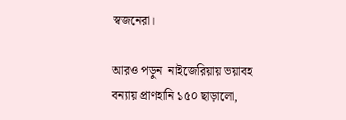স্বজনেরা।

আরও পড়ুন  নাইজেরিয়ায় ভয়াবহ বন্যায় প্রাণহানি ১৫০ ছাড়ালো,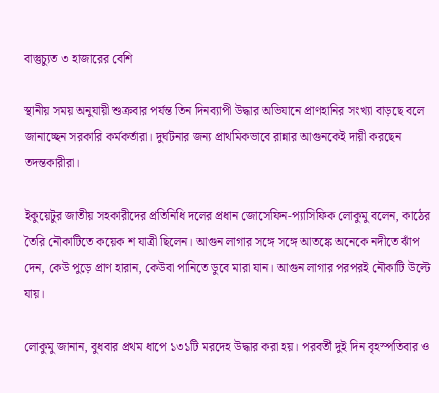বাস্তুচ্যুত ৩ হাজারের বেশি

স্থানীয় সময় অনুযায়ী শুক্রবার পর্যন্ত তিন দিনব্যাপী উদ্ধার অভিযানে প্রাণহানির সংখ্যা বাড়ছে বলে জানাচ্ছেন সরকারি কর্মকর্তারা। দুর্ঘটনার জন্য প্রাথমিকভাবে রান্নার আগুনকেই দায়ী করছেন তদন্তকারীরা।

ইকুয়েটুর জাতীয় সহকারীদের প্রতিনিধি দলের প্রধান জোসেফিন-প্যাসিফিক লোকুমু বলেন, কাঠের তৈরি নৌকাটিতে কয়েক শ যাত্রী ছিলেন। আগুন লাগার সঙ্গে সঙ্গে আতঙ্কে অনেকে নদীতে ঝাঁপ দেন, কেউ পুড়ে প্রাণ হারান, কেউবা পানিতে ডুবে মারা যান। আগুন লাগার পরপরই নৌকাটি উল্টে যায়।

লোকুমু জানান, বুধবার প্রথম ধাপে ১৩১টি মরদেহ উদ্ধার করা হয়। পরবর্তী দুই দিন বৃহস্পতিবার ও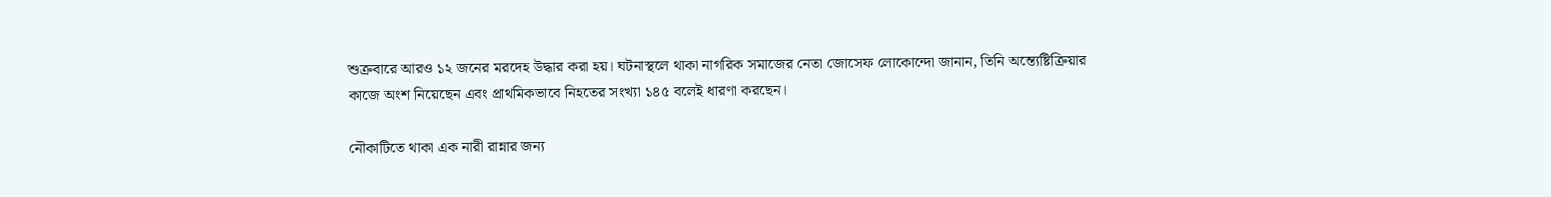শুক্রবারে আরও ১২ জনের মরদেহ উদ্ধার করা হয়। ঘটনাস্থলে থাকা নাগরিক সমাজের নেতা জোসেফ লোকোন্দো জানান, তিনি অন্ত্যেষ্টিক্রিয়ার কাজে অংশ নিয়েছেন এবং প্রাথমিকভাবে নিহতের সংখ্যা ১৪৫ বলেই ধারণা করছেন।

নৌকাটিতে থাকা এক নারী রান্নার জন্য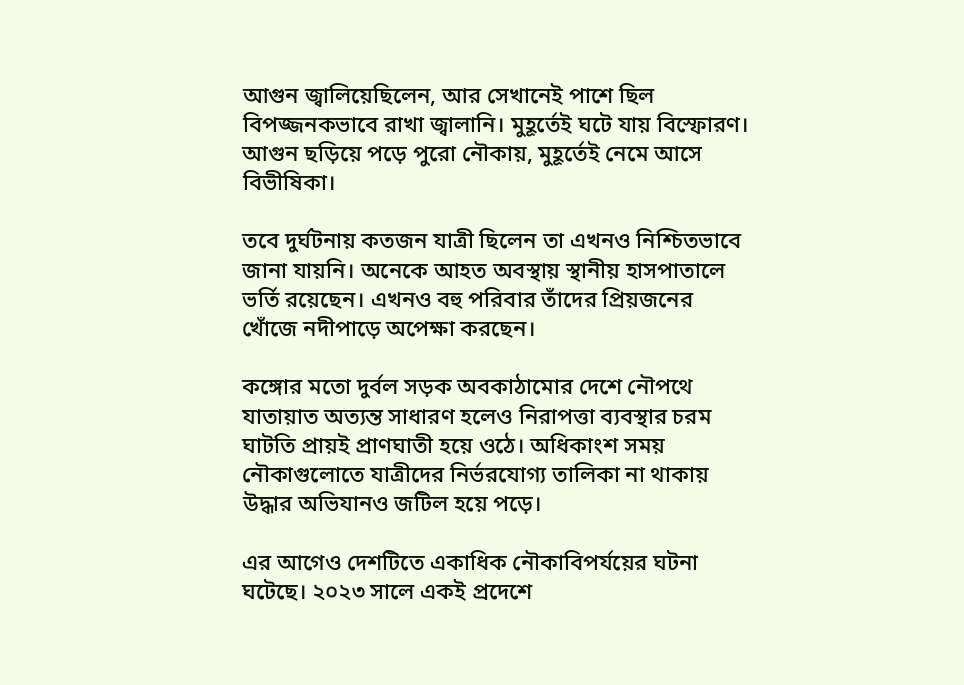আগুন জ্বালিয়েছিলেন, আর সেখানেই পাশে ছিল বিপজ্জনকভাবে রাখা জ্বালানি। মুহূর্তেই ঘটে যায় বিস্ফোরণ। আগুন ছড়িয়ে পড়ে পুরো নৌকায়, মুহূর্তেই নেমে আসে বিভীষিকা।

তবে দুর্ঘটনায় কতজন যাত্রী ছিলেন তা এখনও নিশ্চিতভাবে জানা যায়নি। অনেকে আহত অবস্থায় স্থানীয় হাসপাতালে ভর্তি রয়েছেন। এখনও বহু পরিবার তাঁদের প্রিয়জনের খোঁজে নদীপাড়ে অপেক্ষা করছেন।

কঙ্গোর মতো দুর্বল সড়ক অবকাঠামোর দেশে নৌপথে যাতায়াত অত্যন্ত সাধারণ হলেও নিরাপত্তা ব্যবস্থার চরম ঘাটতি প্রায়ই প্রাণঘাতী হয়ে ওঠে। অধিকাংশ সময় নৌকাগুলোতে যাত্রীদের নির্ভরযোগ্য তালিকা না থাকায় উদ্ধার অভিযানও জটিল হয়ে পড়ে।

এর আগেও দেশটিতে একাধিক নৌকাবিপর্যয়ের ঘটনা ঘটেছে। ২০২৩ সালে একই প্রদেশে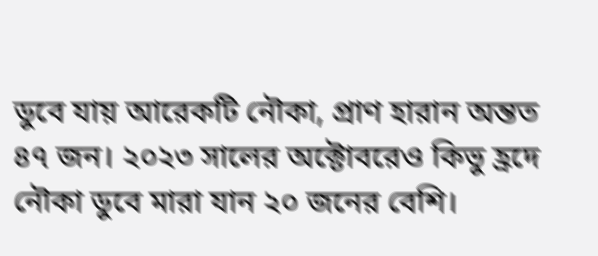ডুবে যায় আরেকটি নৌকা, প্রাণ হারান অন্তত ৪৭ জন। ২০২৩ সালের অক্টোবরেও কিভু হ্রদে নৌকা ডুবে মারা যান ২০ জনের বেশি।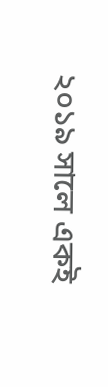২০১৯ সালে একই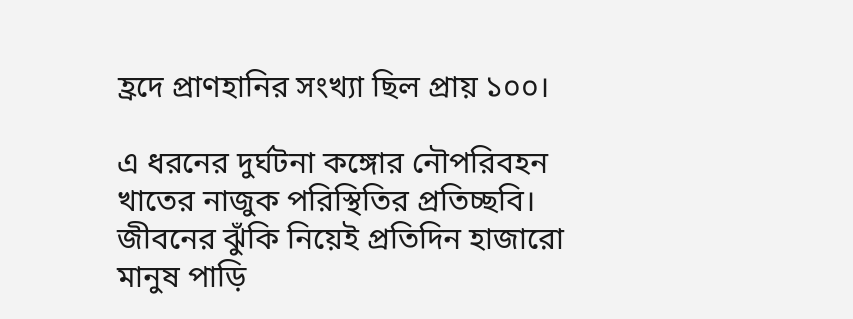হ্রদে প্রাণহানির সংখ্যা ছিল প্রায় ১০০।

এ ধরনের দুর্ঘটনা কঙ্গোর নৌপরিবহন খাতের নাজুক পরিস্থিতির প্রতিচ্ছবি। জীবনের ঝুঁকি নিয়েই প্রতিদিন হাজারো মানুষ পাড়ি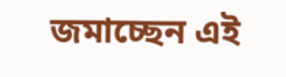জমাচ্ছেন এই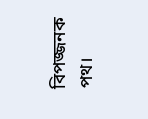বিপজ্জনক পথ।